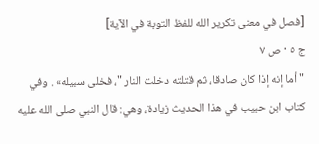[فصل في معنى تكرير الله للفظ التوبة في الآية]
ج ٥ · ص ٧
" أما إنه إذا كان صادقا، ثم قتلته دخلت النار "، فخلى سبيله» . وفي كتاب ابن حبيب في هذا الحديث زيادة، وهي: قال النبي صلى الله عليه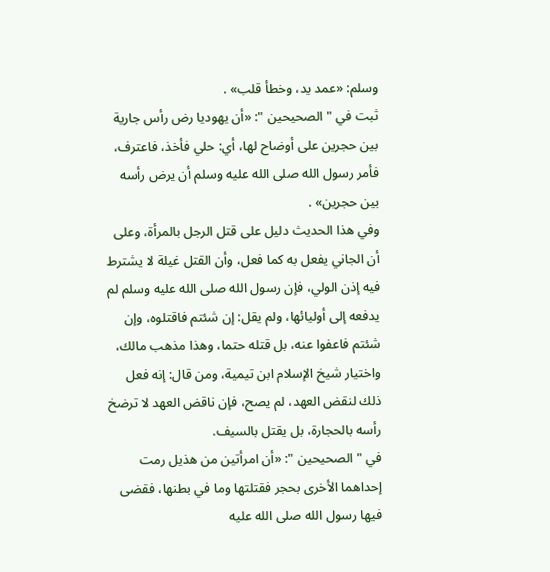وسلم: «عمد يد، وخطأ قلب» .
ثبت في " الصحيحين ": «أن يهوديا رض رأس جارية بين حجرين على أوضاح لها، أي: حلي فأخذ، فاعترف، فأمر رسول الله صلى الله عليه وسلم أن يرض رأسه بين حجرين» .
وفي هذا الحديث دليل على قتل الرجل بالمرأة، وعلى أن الجاني يفعل به كما فعل، وأن القتل غيلة لا يشترط فيه إذن الولي، فإن رسول الله صلى الله عليه وسلم لم يدفعه إلى أوليائها، ولم يقل: إن شئتم فاقتلوه، وإن شئتم فاعفوا عنه، بل قتله حتما، وهذا مذهب مالك، واختيار شيخ الإسلام ابن تيمية، ومن قال: إنه فعل ذلك لنقض العهد، لم يصح، فإن ناقض العهد لا ترضخ رأسه بالحجارة، بل يقتل بالسيف.
في " الصحيحين ": «أن امرأتين من هذيل رمت إحداهما الأخرى بحجر فقتلتها وما في بطنها، فقضى فيها رسول الله صلى الله عليه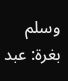وسلم بغرة: عبد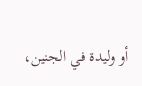أو وليدة في الجنين،